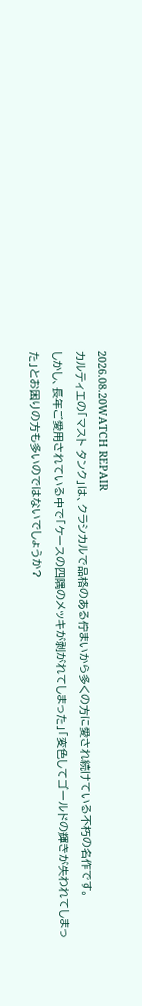2026.08.20WATCH REPAIR
カルティエの「マスト タンク」は、クラシカルで品格のある佇まいから多くの方に愛され続けている不朽の名作です。
しかし、長年ご愛用されている中で「ケースの四隅のメッキが剥がれてしまった」「変色してゴールドの輝きが失われてしまった」とお困りの方も多いのではないでしょうか?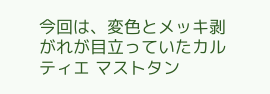今回は、変色とメッキ剥がれが目立っていたカルティエ マストタン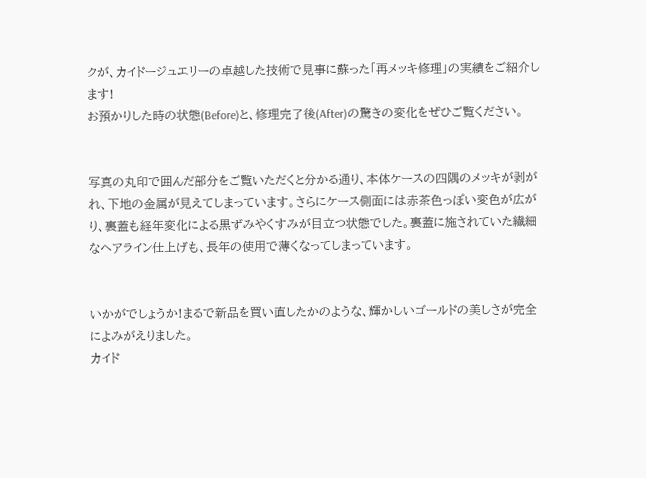クが、カイドージュエリーの卓越した技術で見事に蘇った「再メッキ修理」の実績をご紹介します!
お預かりした時の状態(Before)と、修理完了後(After)の驚きの変化をぜひご覧ください。


写真の丸印で囲んだ部分をご覧いただくと分かる通り、本体ケースの四隅のメッキが剥がれ、下地の金属が見えてしまっています。さらにケース側面には赤茶色っぽい変色が広がり、裏蓋も経年変化による黒ずみやくすみが目立つ状態でした。裏蓋に施されていた繊細なヘアライン仕上げも、長年の使用で薄くなってしまっています。


いかがでしょうか!まるで新品を買い直したかのような、輝かしいゴールドの美しさが完全によみがえりました。
カイド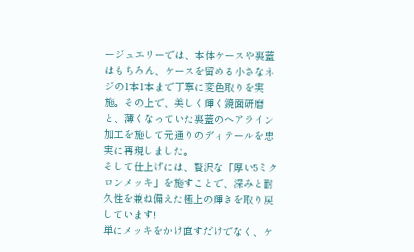ージュエリーでは、本体ケースや裏蓋はもちろん、ケースを留める小さなネジの1本1本まで丁寧に変色取りを実施。その上で、美しく輝く鏡面研磨と、薄くなっていた裏蓋のヘアライン加工を施して元通りのディテールを忠実に再現しました。
そして仕上げには、贅沢な「厚い5ミクロンメッキ」を施すことで、深みと耐久性を兼ね備えた極上の輝きを取り戻しています!
単にメッキをかけ直すだけでなく、ケ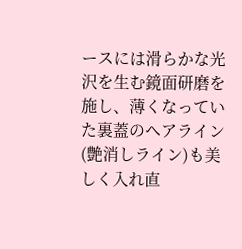ースには滑らかな光沢を生む鏡面研磨を施し、薄くなっていた裏蓋のヘアライン(艶消しライン)も美しく入れ直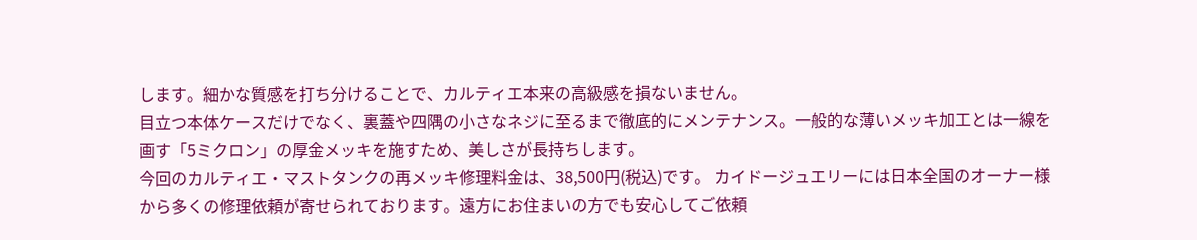します。細かな質感を打ち分けることで、カルティエ本来の高級感を損ないません。
目立つ本体ケースだけでなく、裏蓋や四隅の小さなネジに至るまで徹底的にメンテナンス。一般的な薄いメッキ加工とは一線を画す「5ミクロン」の厚金メッキを施すため、美しさが長持ちします。
今回のカルティエ・マストタンクの再メッキ修理料金は、38,500円(税込)です。 カイドージュエリーには日本全国のオーナー様から多くの修理依頼が寄せられております。遠方にお住まいの方でも安心してご依頼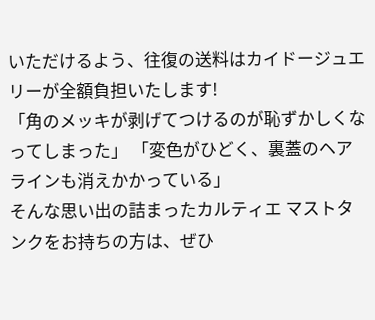いただけるよう、往復の送料はカイドージュエリーが全額負担いたします!
「角のメッキが剥げてつけるのが恥ずかしくなってしまった」 「変色がひどく、裏蓋のヘアラインも消えかかっている」
そんな思い出の詰まったカルティエ マストタンクをお持ちの方は、ぜひ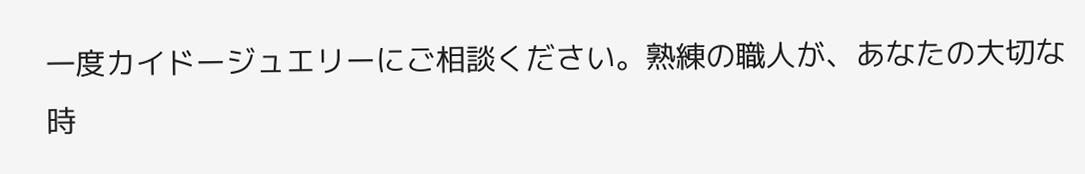一度カイドージュエリーにご相談ください。熟練の職人が、あなたの大切な時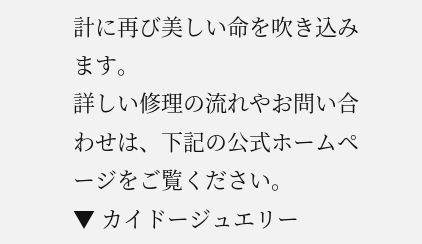計に再び美しい命を吹き込みます。
詳しい修理の流れやお問い合わせは、下記の公式ホームページをご覧ください。
▼ カイドージュエリー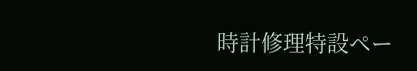時計修理特設ペー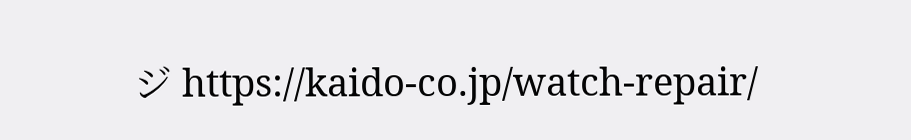ジ https://kaido-co.jp/watch-repair/